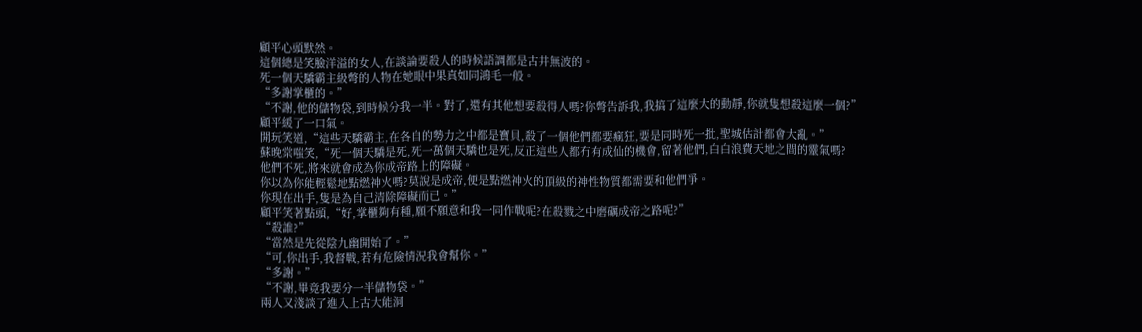顧平心頭默然。
這個總是笑臉洋溢的女人,在談論要殺人的時候語調都是古井無波的。
死一個天驕霸主級彆的人物在她眼中果真如同鴻毛一般。
“多謝掌櫃的。”
“不謝,他的儲物袋,到時候分我一半。對了,還有其他想要殺得人嗎?你彆告訴我,我搞了這麼大的動靜,你就隻想殺這麼一個?”
顧平緩了一口氣。
開玩笑道,“這些天驕霸主,在各自的勢力之中都是寶貝,殺了一個他們都要瘋狂,要是同時死一批,聖城估計都會大亂。”
蘇晚棠嗤笑,“死一個天驕是死,死一萬個天驕也是死,反正這些人都冇有成仙的機會,留著他們,白白浪費天地之間的靈氣嗎?
他們不死,將來就會成為你成帝路上的障礙。
你以為你能輕鬆地點燃神火嗎?莫說是成帝,便是點燃神火的頂級的神性物質都需要和他們爭。
你現在出手,隻是為自己清除障礙而已。”
顧平笑著點頭,“好,掌櫃夠有種,願不願意和我一同作戰呢?在殺戮之中磨礪成帝之路呢?”
“殺誰?”
“當然是先從陰九幽開始了。”
“可,你出手,我督戰,若有危險情況我會幫你。”
“多謝。”
“不謝,畢竟我要分一半儲物袋。”
兩人又淺談了進入上古大能洞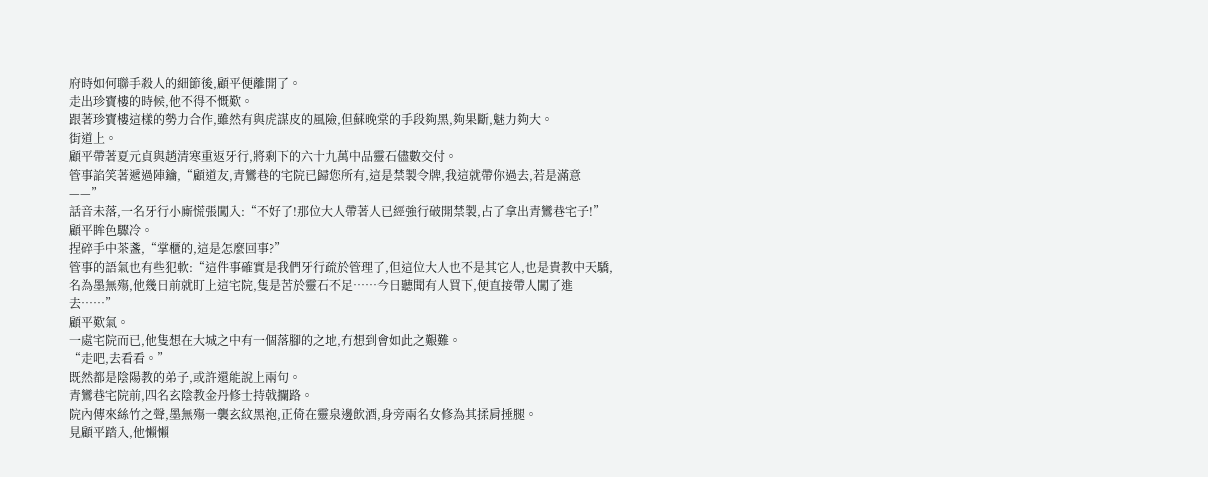府時如何聯手殺人的細節後,顧平便離開了。
走出珍寶樓的時候,他不得不慨歎。
跟著珍寶樓這樣的勢力合作,雖然有與虎謀皮的風險,但蘇晚棠的手段夠黑,夠果斷,魅力夠大。
街道上。
顧平帶著夏元貞與趙清寒重返牙行,將剩下的六十九萬中品靈石儘數交付。
管事諂笑著遞過陣鑰,“顧道友,青鸞巷的宅院已歸您所有,這是禁製令牌,我這就帶你過去,若是滿意——”
話音未落,一名牙行小廝慌張闖入:“不好了!那位大人帶著人已經強行破開禁製,占了拿出青鸞巷宅子!”
顧平眸色驟冷。
捏碎手中茶盞,“掌櫃的,這是怎麼回事?”
管事的語氣也有些犯軟:“這件事確實是我們牙行疏於管理了,但這位大人也不是其它人,也是貴教中天驕,名為墨無殤,他幾日前就盯上這宅院,隻是苦於靈石不足……今日聽聞有人買下,便直接帶人闖了進去……”
顧平歎氣。
一處宅院而已,他隻想在大城之中有一個落腳的之地,冇想到會如此之艱難。
“走吧,去看看。”
既然都是陰陽教的弟子,或許還能說上兩句。
青鸞巷宅院前,四名玄陰教金丹修士持戟攔路。
院內傳來絲竹之聲,墨無殤一襲玄紋黑袍,正倚在靈泉邊飲酒,身旁兩名女修為其揉肩捶腿。
見顧平踏入,他懶懶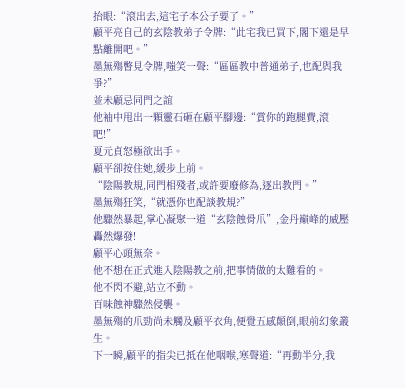抬眼:“滾出去,這宅子本公子要了。”
顧平亮自己的玄陰教弟子令牌:“此宅我已買下,閣下還是早點離開吧。”
墨無殤瞥見令牌,嗤笑一聲:“區區教中普通弟子,也配與我爭?”
並未顧忌同門之誼
他袖中甩出一顆靈石砸在顧平腳邊:“賞你的跑腿費,滾吧!”
夏元貞怒極欲出手。
顧平卻按住她,緩步上前。
“陰陽教規,同門相殘者,或許要廢修為,逐出教門。”
墨無殤狂笑,“就憑你也配談教規?”
他驟然暴起,掌心凝聚一道“玄陰蝕骨爪”,金丹巔峰的威壓轟然爆發!
顧平心頭無奈。
他不想在正式進入陰陽教之前,把事情做的太難看的。
他不閃不避,站立不動。
百味蝕神驟然侵襲。
墨無殤的爪勁尚未觸及顧平衣角,便覺五感顛倒,眼前幻象叢生。
下一瞬,顧平的指尖已抵在他咽喉,寒聲道:“再動半分,我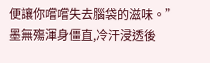便讓你嚐嚐失去腦袋的滋味。”
墨無殤渾身僵直,冷汗浸透後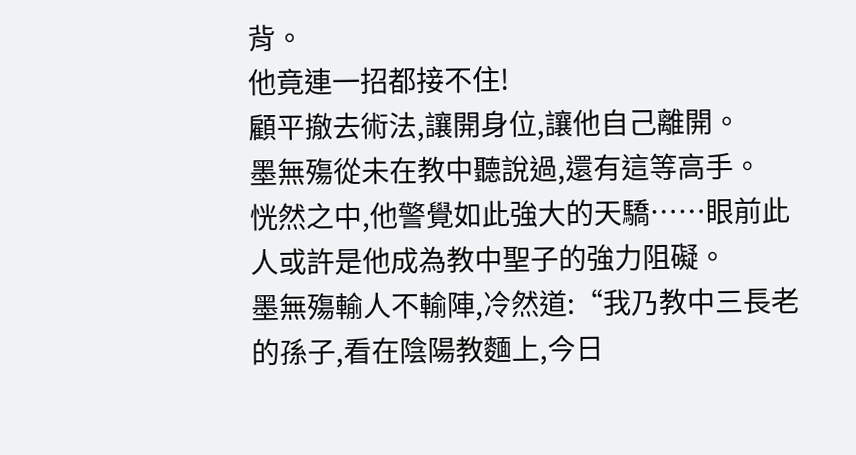背。
他竟連一招都接不住!
顧平撤去術法,讓開身位,讓他自己離開。
墨無殤從未在教中聽說過,還有這等高手。
恍然之中,他警覺如此強大的天驕……眼前此人或許是他成為教中聖子的強力阻礙。
墨無殤輸人不輸陣,冷然道:“我乃教中三長老的孫子,看在陰陽教麵上,今日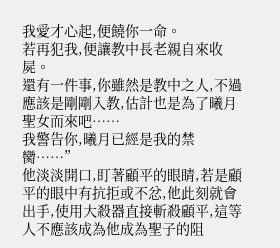我愛才心起,便饒你一命。
若再犯我,便讓教中長老親自來收屍。
還有一件事,你雖然是教中之人,不過應該是剛剛入教,估計也是為了曦月聖女而來吧……
我警告你,曦月已經是我的禁臠……”
他淡淡開口,盯著顧平的眼睛,若是顧平的眼中有抗拒或不忿,他此刻就會出手,使用大殺器直接斬殺顧平,這等人不應該成為他成為聖子的阻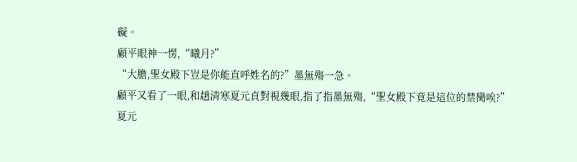礙。
顧平眼神一愣,“曦月?”
“大膽,聖女殿下豈是你能直呼姓名的?”墨無殤一急。
顧平又看了一眼,和趙清寒夏元貞對視幾眼,指了指墨無殤,“聖女殿下竟是這位的禁臠唉?”
夏元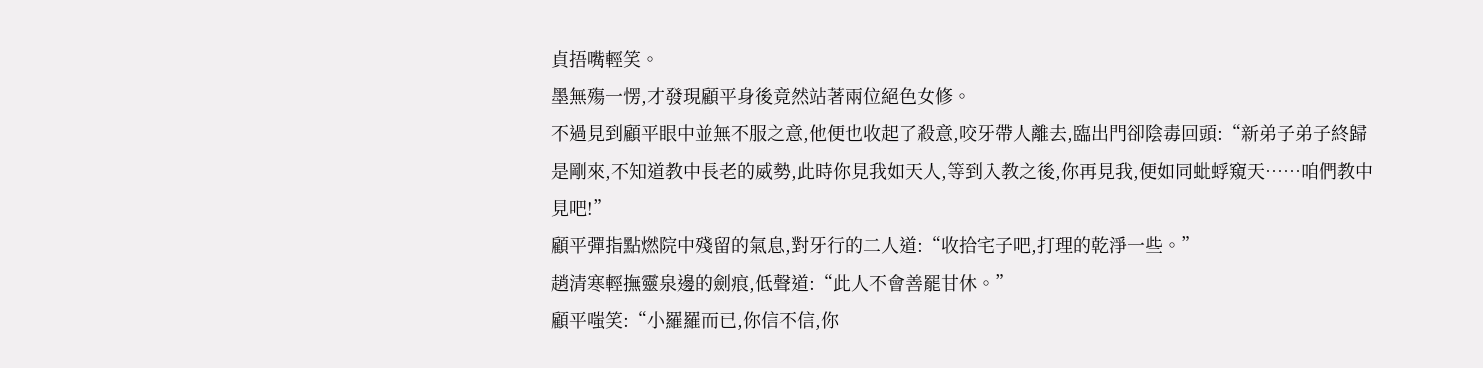貞捂嘴輕笑。
墨無殤一愣,才發現顧平身後竟然站著兩位絕色女修。
不過見到顧平眼中並無不服之意,他便也收起了殺意,咬牙帶人離去,臨出門卻陰毒回頭:“新弟子弟子終歸是剛來,不知道教中長老的威勢,此時你見我如天人,等到入教之後,你再見我,便如同蚍蜉窺天……咱們教中見吧!”
顧平彈指點燃院中殘留的氣息,對牙行的二人道:“收拾宅子吧,打理的乾淨一些。”
趙清寒輕撫靈泉邊的劍痕,低聲道:“此人不會善罷甘休。”
顧平嗤笑:“小羅羅而已,你信不信,你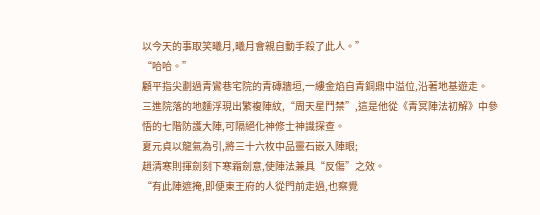以今天的事取笑曦月,曦月會親自動手殺了此人。”
“哈哈。”
顧平指尖劃過青鸞巷宅院的青磚牆垣,一縷金焰自青銅鼎中溢位,沿著地基遊走。
三進院落的地麵浮現出繁複陣紋,“周天星鬥禁”,這是他從《青冥陣法初解》中參悟的七階防護大陣,可隔絕化神修士神識探查。
夏元貞以龍氣為引,將三十六枚中品靈石嵌入陣眼;
趙清寒則揮劍刻下寒霜劍意,使陣法兼具“反傷”之效。
“有此陣遮掩,即便東王府的人從門前走過,也察覺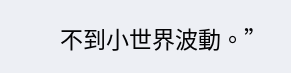不到小世界波動。”